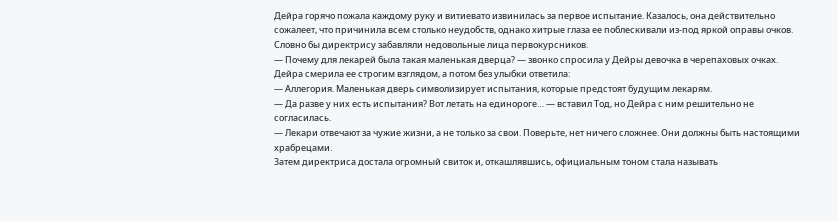Дейра горячо пожала каждому руку и витиевато извинилась за первое испытание. Казалось, она действительно сожалеет, что причинила всем столько неудобств, однако хитрые глаза ее поблескивали из-под яркой оправы очков. Словно бы директрису забавляли недовольные лица первокурсников.
— Почему для лекарей была такая маленькая дверца? — звонко спросила у Дейры девочка в черепаховых очках.
Дейра смерила ее строгим взглядом, а потом без улыбки ответила:
— Аллегория. Маленькая дверь символизирует испытания, которые предстоят будущим лекарям.
— Да разве у них есть испытания? Вот летать на единороге… — вставил Тод, но Дейра с ним решительно не согласилась.
— Лекари отвечают за чужие жизни, а не только за свои. Поверьте, нет ничего сложнее. Они должны быть настоящими храбрецами.
Затем директриса достала огромный свиток и, откашлявшись, официальным тоном стала называть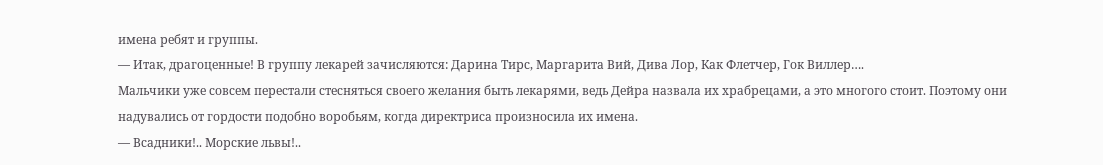имена ребят и группы.
— Итак, драгоценные! В группу лекарей зачисляются: Дарина Тирс, Маргарита Вий, Дива Лор, Как Флетчер, Гок Виллер….
Мальчики уже совсем перестали стесняться своего желания быть лекарями, ведь Дейра назвала их храбрецами, а это многого стоит. Поэтому они надувались от гордости подобно воробьям, когда директриса произносила их имена.
— Всадники!.. Морские львы!..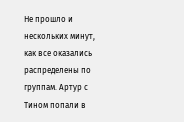Не прошло и нескольких минут, как все оказались распределены по группам. Артур с Тином попали в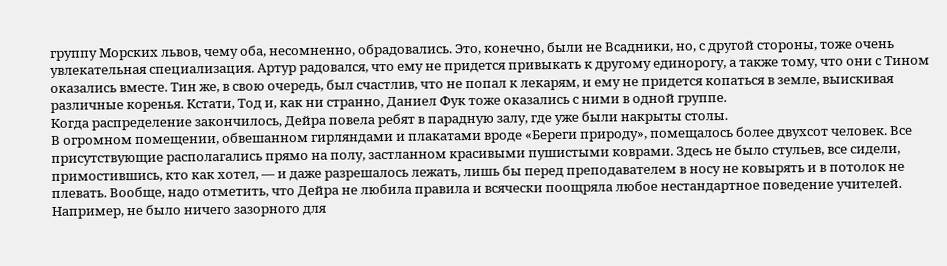группу Морских львов, чему оба, несомненно, обрадовались. Это, конечно, были не Всадники, но, с другой стороны, тоже очень увлекательная специализация. Артур радовался, что ему не придется привыкать к другому единорогу, а также тому, что они с Тином оказались вместе. Тин же, в свою очередь, был счастлив, что не попал к лекарям, и ему не придется копаться в земле, выискивая различные коренья. Кстати, Тод и, как ни странно, Даниел Фук тоже оказались с ними в одной группе.
Когда распределение закончилось, Дейра повела ребят в парадную залу, где уже были накрыты столы.
В огромном помещении, обвешанном гирляндами и плакатами вроде «Береги природу», помещалось более двухсот человек. Все присутствующие располагались прямо на полу, застланном красивыми пушистыми коврами. Здесь не было стульев, все сидели, примостившись, кто как хотел, — и даже разрешалось лежать, лишь бы перед преподавателем в носу не ковырять и в потолок не плевать. Вообще, надо отметить, что Дейра не любила правила и всячески поощряла любое нестандартное поведение учителей. Например, не было ничего зазорного для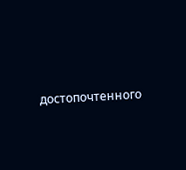достопочтенного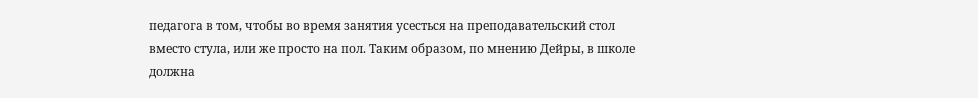педагога в том, чтобы во время занятия усесться на преподавательский стол вместо стула, или же просто на пол. Таким образом, по мнению Дейры, в школе должна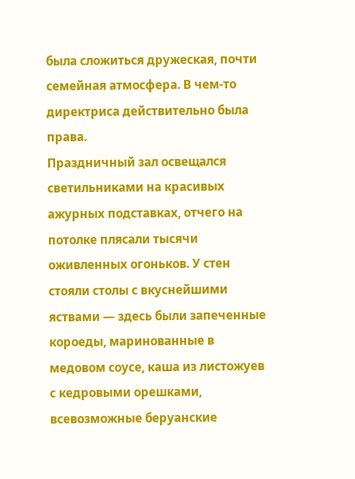была сложиться дружеская, почти семейная атмосфера. В чем-то директриса действительно была права.
Праздничный зал освещался светильниками на красивых ажурных подставках, отчего на потолке плясали тысячи оживленных огоньков. У стен стояли столы с вкуснейшими яствами — здесь были запеченные короеды, маринованные в медовом соусе, каша из листожуев с кедровыми орешками, всевозможные беруанские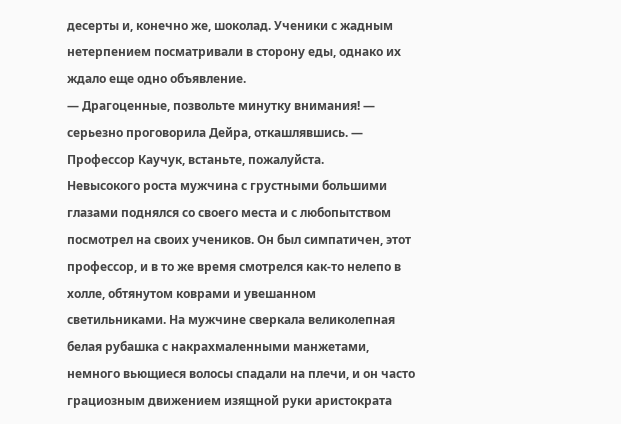десерты и, конечно же, шоколад. Ученики с жадным нетерпением посматривали в сторону еды, однако их ждало еще одно объявление.
— Драгоценные, позвольте минутку внимания! — серьезно проговорила Дейра, откашлявшись. — Профессор Каучук, встаньте, пожалуйста.
Невысокого роста мужчина с грустными большими глазами поднялся со своего места и с любопытством посмотрел на своих учеников. Он был симпатичен, этот профессор, и в то же время смотрелся как-то нелепо в холле, обтянутом коврами и увешанном светильниками. На мужчине сверкала великолепная белая рубашка с накрахмаленными манжетами, немного вьющиеся волосы спадали на плечи, и он часто грациозным движением изящной руки аристократа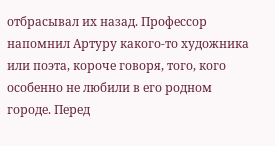отбрасывал их назад. Профессор напомнил Артуру какого-то художника или поэта, короче говоря, того, кого особенно не любили в его родном городе. Перед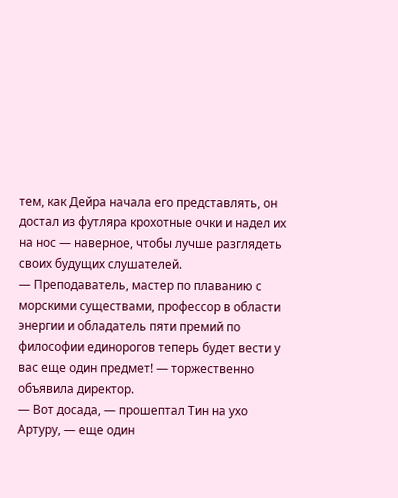тем, как Дейра начала его представлять, он достал из футляра крохотные очки и надел их на нос — наверное, чтобы лучше разглядеть своих будущих слушателей.
— Преподаватель, мастер по плаванию с морскими существами, профессор в области энергии и обладатель пяти премий по философии единорогов теперь будет вести у вас еще один предмет! — торжественно объявила директор.
— Вот досада, — прошептал Тин на ухо Артуру, — еще один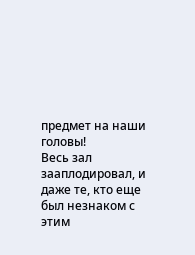предмет на наши головы!
Весь зал зааплодировал, и даже те, кто еще был незнаком с этим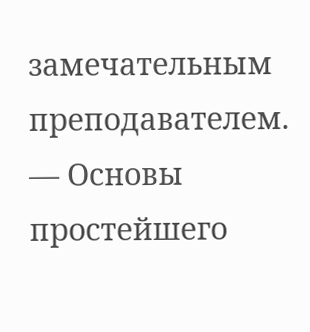замечательным преподавателем.
— Основы простейшего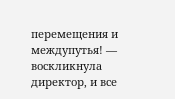перемещения и междупутья! — воскликнула директор, и все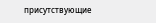присутствующие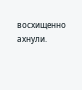восхищенно ахнули.